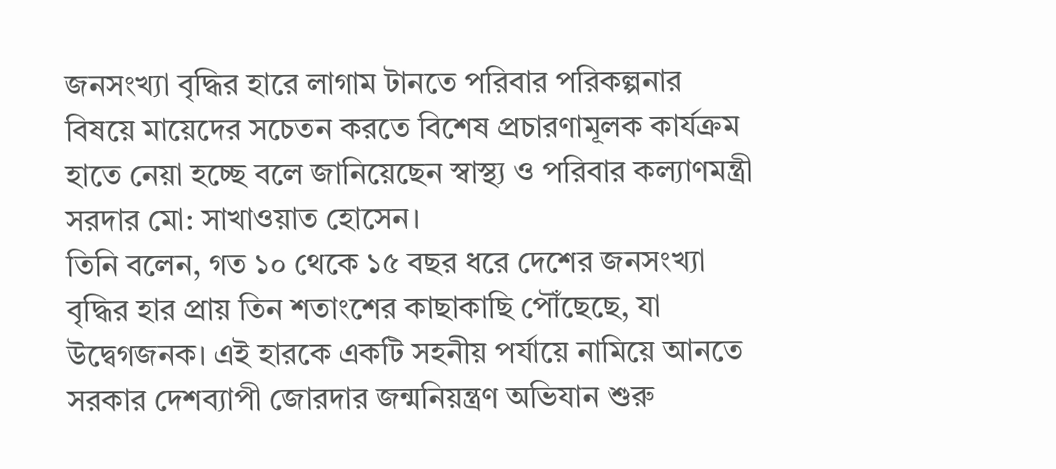জনসংখ্যা বৃদ্ধির হারে লাগাম টানতে পরিবার পরিকল্পনার বিষয়ে মায়েদের সচেতন করতে বিশেষ প্রচারণামূলক কার্যক্রম হাতে নেয়া হচ্ছে বলে জানিয়েছেন স্বাস্থ্য ও পরিবার কল্যাণমন্ত্রী সরদার মো: সাখাওয়াত হোসেন।
তিনি বলেন, গত ১০ থেকে ১৫ বছর ধরে দেশের জনসংখ্যা বৃদ্ধির হার প্রায় তিন শতাংশের কাছাকাছি পৌঁছেছে, যা উদ্বেগজনক। এই হারকে একটি সহনীয় পর্যায়ে নামিয়ে আনতে সরকার দেশব্যাপী জোরদার জন্মনিয়ন্ত্রণ অভিযান শুরু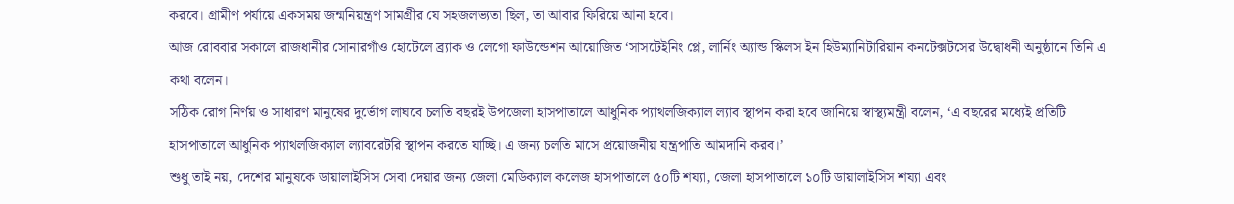করবে। গ্রামীণ পর্যায়ে একসময় জন্মনিয়ন্ত্রণ সামগ্রীর যে সহজলভ্যতা ছিল, তা আবার ফিরিয়ে আনা হবে।
আজ রোববার সকালে রাজধানীর সোনারগাঁও হোটেলে ব্র্যাক ও লেগো ফাউন্ডেশন আয়োজিত ‘সাসটেইনিং প্লে, লার্নিং অ্যান্ড স্কিলস ইন হিউম্যানিটারিয়ান কনটেক্সটসের উদ্বোধনী অনুষ্ঠানে তিনি এ কথা বলেন।
সঠিক রোগ নির্ণয় ও সাধারণ মানুষের দুর্ভোগ লাঘবে চলতি বছরই উপজেলা হাসপাতালে আধুনিক প্যাথলজিক্যাল ল্যাব স্থাপন করা হবে জানিয়ে স্বাস্থ্যমন্ত্রী বলেন, ‘এ বছরের মধ্যেই প্রতিটি হাসপাতালে আধুনিক প্যাথলজিক্যাল ল্যাবরেটরি স্থাপন করতে যাচ্ছি। এ জন্য চলতি মাসে প্রয়োজনীয় যন্ত্রপাতি আমদানি করব।’
শুধু তাই নয়, দেশের মানুষকে ডায়ালাইসিস সেবা দেয়ার জন্য জেলা মেডিক্যাল কলেজ হাসপাতালে ৫০টি শয্যা, জেলা হাসপাতালে ১০টি ডায়ালাইসিস শয্যা এবং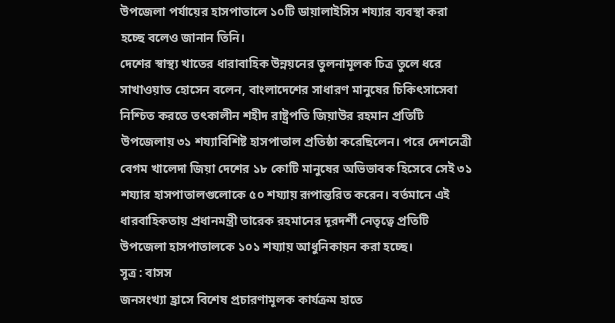উপজেলা পর্যায়ের হাসপাতালে ১০টি ডায়ালাইসিস শয্যার ব্যবস্থা করা হচ্ছে বলেও জানান তিনি।
দেশের স্বাস্থ্য খাতের ধারাবাহিক উন্নয়নের তুলনামূলক চিত্র তুলে ধরে সাখাওয়াত হোসেন বলেন, বাংলাদেশের সাধারণ মানুষের চিকিৎসাসেবা নিশ্চিত করতে তৎকালীন শহীদ রাষ্ট্রপতি জিয়াউর রহমান প্রতিটি উপজেলায় ৩১ শয্যাবিশিষ্ট হাসপাতাল প্রতিষ্ঠা করেছিলেন। পরে দেশনেত্রী বেগম খালেদা জিয়া দেশের ১৮ কোটি মানুষের অভিভাবক হিসেবে সেই ৩১ শয্যার হাসপাতালগুলোকে ৫০ শয্যায় রূপান্তরিত করেন। বর্তমানে এই ধারবাহিকতায় প্রধানমন্ত্রী তারেক রহমানের দূরদর্শী নেতৃত্বে প্রতিটি উপজেলা হাসপাতালকে ১০১ শয্যায় আধুনিকায়ন করা হচ্ছে।
সূত্র : বাসস
জনসংখ্যা হ্রাসে বিশেষ প্রচারণামূলক কার্যক্রম হাতে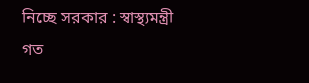নিচ্ছে সরকার : স্বাস্থ্যমন্ত্রী
গত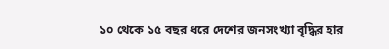১০ থেকে ১৫ বছর ধরে দেশের জনসংখ্যা বৃদ্ধির হার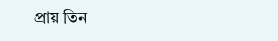প্রায় তিন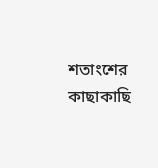শতাংশের কাছাকাছি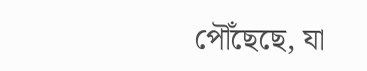পৌঁছেছে, যা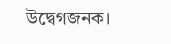উদ্বেগজনক।